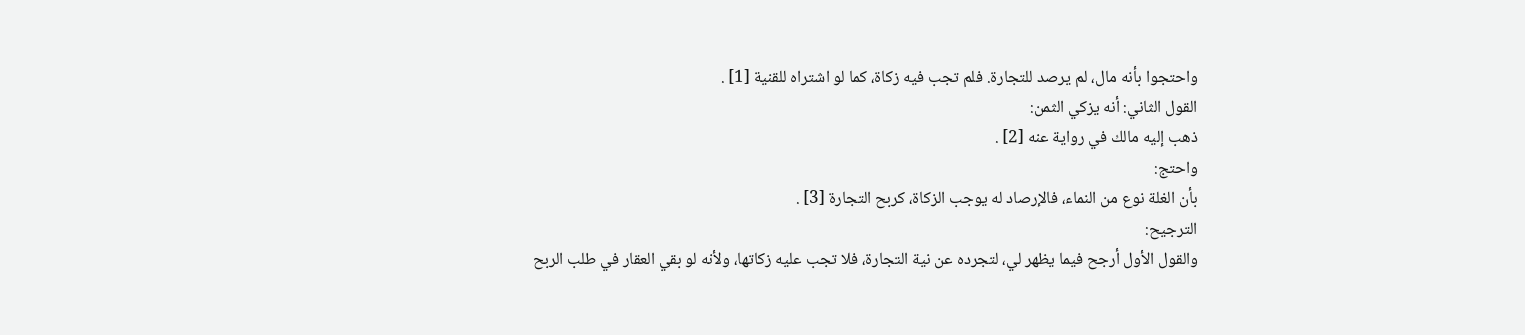واحتجوا بأنه مال، لم يرصد للتجارة. فلم تجب فيه زكاة، كما لو اشتراه للقنية [1] .
القول الثاني: أنه يزكي الثمن:
ذهب إليه مالك في رواية عنه [2] .
واحتج:
بأن الغلة نوع من النماء، فالإرصاد له يوجب الزكاة، كربح التجارة [3] .
الترجيح:
والقول الأول أرجح فيما يظهر لي، لتجرده عن نية التجارة، فلا تجب عليه زكاتها، ولأنه لو بقي العقار في طلب الربح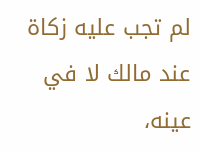لم تجب عليه زكاة عند مالك لا في عينه،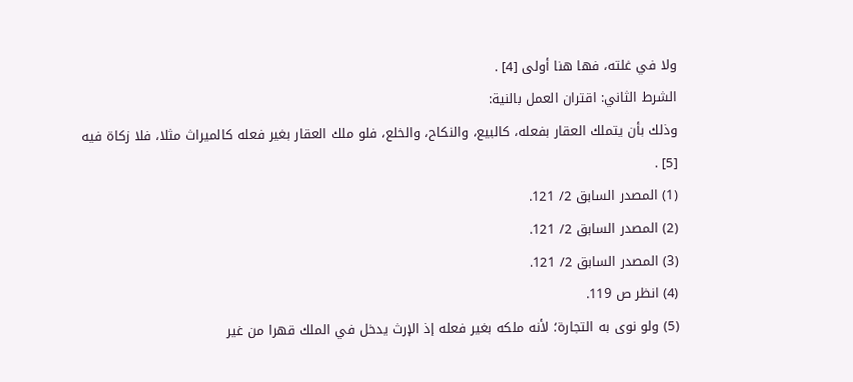ولا في غلته، فها هنا أولى [4] .
الشرط الثاني: اقتران العمل بالنية:
وذلك بأن يتملك العقار بفعله، كالبيع، والنكاح، والخلع، فلو ملك العقار بغير فعله كالميراث مثلا، فلا زكاة فيه [5] .
(1) المصدر السابق 2/ 121.
(2) المصدر السابق 2/ 121.
(3) المصدر السابق 2/ 121.
(4) انظر ص 119.
(5) ولو نوى به التجارة؛ لأنه ملكه بغير فعله إذ الإرث يدخل في الملك قهرا من غير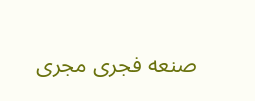صنعه فجرى مجرى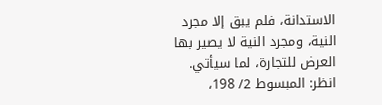الاستدانة، فلم يبق إلا مجرد النية، ومجرد النية لا يصير بها العرض للتجارة، لما سيأتي.
انظر: المبسوط 2/ 198،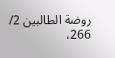روضة الطالبين 2/ 266،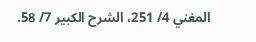المغني 4/ 251، الشرح الكبير 7/ 58.